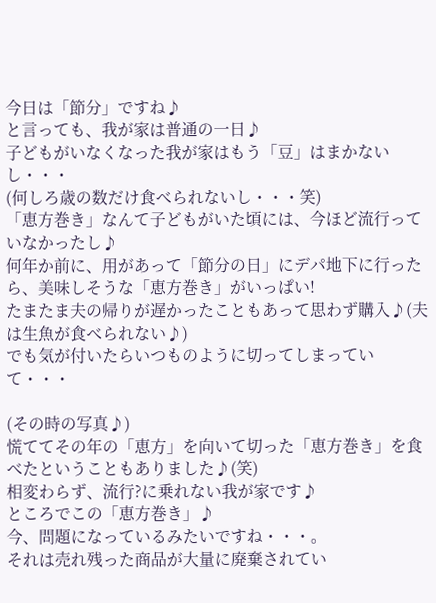今日は「節分」ですね♪
と言っても、我が家は普通の一日♪
子どもがいなくなった我が家はもう「豆」はまかないし・・・
(何しろ歳の数だけ食べられないし・・・笑)
「恵方巻き」なんて子どもがいた頃には、今ほど流行っていなかったし♪
何年か前に、用があって「節分の日」にデパ地下に行ったら、美味しそうな「恵方巻き」がいっぱい!
たまたま夫の帰りが遅かったこともあって思わず購入♪(夫は生魚が食べられない♪)
でも気が付いたらいつものように切ってしまっていて・・・

(その時の写真♪)
慌ててその年の「恵方」を向いて切った「恵方巻き」を食べたということもありました♪(笑)
相変わらず、流行?に乗れない我が家です♪
ところでこの「恵方巻き」♪
今、問題になっているみたいですね・・・。
それは売れ残った商品が大量に廃棄されてい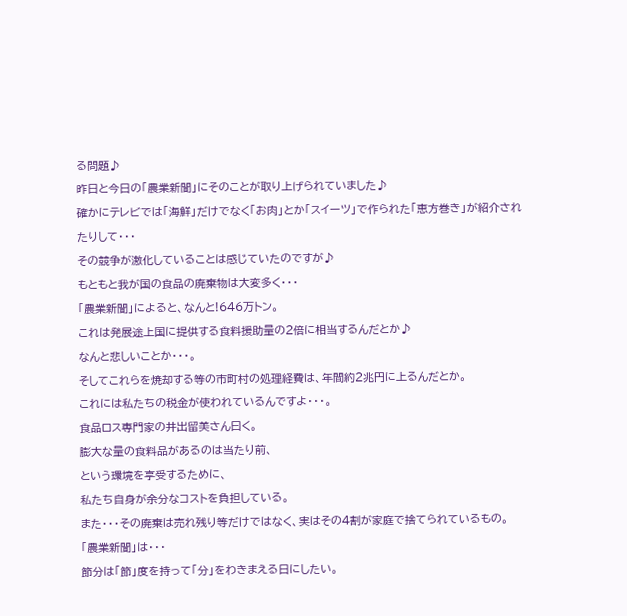る問題♪
昨日と今日の「農業新聞」にそのことが取り上げられていました♪
確かにテレビでは「海鮮」だけでなく「お肉」とか「スイーツ」で作られた「恵方巻き」が紹介されたりして・・・
その競争が激化していることは感じていたのですが♪
もともと我が国の食品の廃棄物は大変多く・・・
「農業新聞」によると、なんと!646万トン。
これは発展途上国に提供する食料援助量の2倍に相当するんだとか♪
なんと悲しいことか・・・。
そしてこれらを焼却する等の市町村の処理経費は、年間約2兆円に上るんだとか。
これには私たちの税金が使われているんですよ・・・。
食品ロス専門家の井出留美さん曰く。
膨大な量の食料品があるのは当たり前、
という環境を享受するために、
私たち自身が余分なコストを負担している。
また・・・その廃棄は売れ残り等だけではなく、実はその4割が家庭で捨てられているもの。
「農業新聞」は・・・
節分は「節」度を持って「分」をわきまえる日にしたい。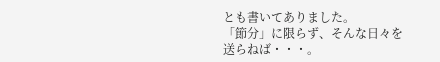とも書いてありました。
「節分」に限らず、そんな日々を送らねば・・・。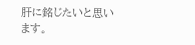肝に銘じたいと思います。